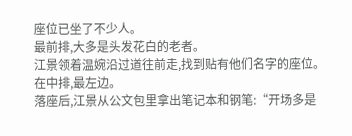座位已坐了不少人。
最前排,大多是头发花白的老者。
江景领着温婉沿过道往前走,找到贴有他们名字的座位。
在中排,最左边。
落座后,江景从公文包里拿出笔记本和钢笔:“开场多是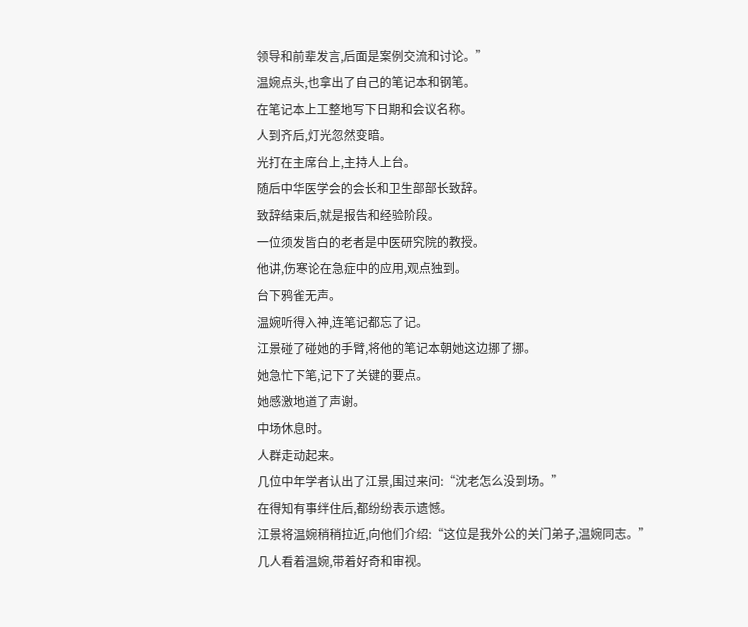领导和前辈发言,后面是案例交流和讨论。”
温婉点头,也拿出了自己的笔记本和钢笔。
在笔记本上工整地写下日期和会议名称。
人到齐后,灯光忽然变暗。
光打在主席台上,主持人上台。
随后中华医学会的会长和卫生部部长致辞。
致辞结束后,就是报告和经验阶段。
一位须发皆白的老者是中医研究院的教授。
他讲,伤寒论在急症中的应用,观点独到。
台下鸦雀无声。
温婉听得入神,连笔记都忘了记。
江景碰了碰她的手臂,将他的笔记本朝她这边挪了挪。
她急忙下笔,记下了关键的要点。
她感激地道了声谢。
中场休息时。
人群走动起来。
几位中年学者认出了江景,围过来问:“沈老怎么没到场。”
在得知有事绊住后,都纷纷表示遗憾。
江景将温婉稍稍拉近,向他们介绍:“这位是我外公的关门弟子,温婉同志。”
几人看着温婉,带着好奇和审视。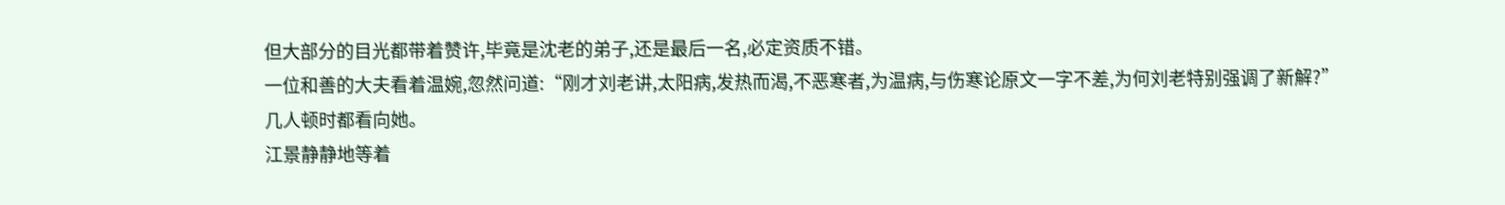但大部分的目光都带着赞许,毕竟是沈老的弟子,还是最后一名,必定资质不错。
一位和善的大夫看着温婉,忽然问道:“刚才刘老讲,太阳病,发热而渴,不恶寒者,为温病,与伤寒论原文一字不差,为何刘老特别强调了新解?”
几人顿时都看向她。
江景静静地等着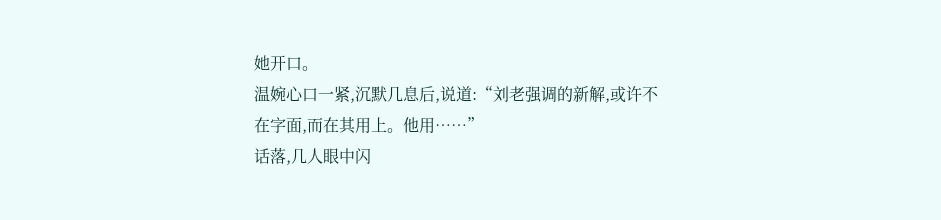她开口。
温婉心口一紧,沉默几息后,说道:“刘老强调的新解,或许不在字面,而在其用上。他用……”
话落,几人眼中闪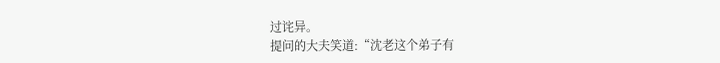过诧异。
提问的大夫笑道:“沈老这个弟子有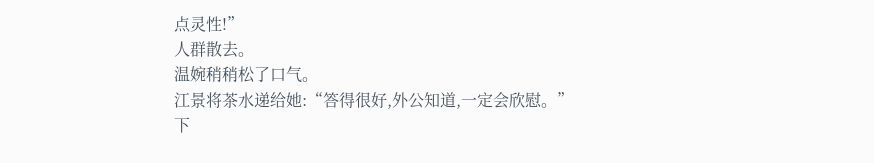点灵性!”
人群散去。
温婉稍稍松了口气。
江景将茶水递给她:“答得很好,外公知道,一定会欣慰。”
下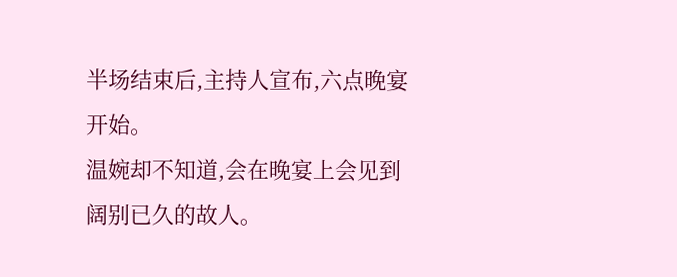半场结束后,主持人宣布,六点晚宴开始。
温婉却不知道,会在晚宴上会见到阔别已久的故人。